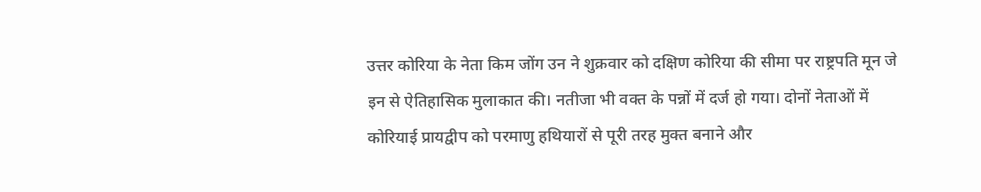उत्तर कोरिया के नेता किम जोंग उन ने शुक्रवार को दक्षिण कोरिया की सीमा पर राष्ट्रपति मून जे इन से ऐतिहासिक मुलाकात की। नतीजा भी वक्त के पन्नों में दर्ज हो गया। दोनों नेताओं में कोरियाई प्रायद्वीप को परमाणु हथियारों से पूरी तरह मुक्त बनाने और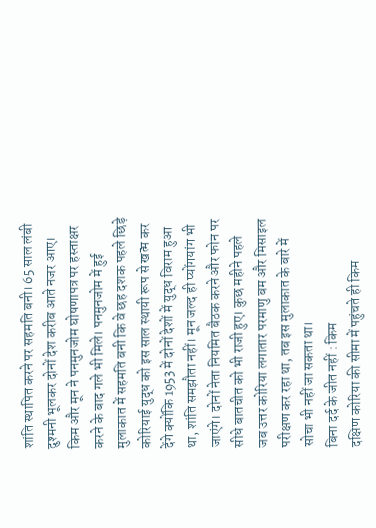शांति स्थापित करने पर सहमति बनी। 65 साल लंबी दुश्मनी भूलकर दोनों देश करीब आते नजर आए।
किम और मून ने पनमुनजोम घोषणापत्र पर हस्ताक्षर करने के बाद गले भी मिले। पनमुनजोम में हुई मुलाकात में सहमति बनी कि वे छह दशक पहले छिड़े कोरियाई युद्ध को इस साल स्थायी रूप से खत्म कर देंगे क्योंकि 1953 में दोनों देशों में युद्ध विराम हुआ था, शांति समझौता नहीं। मून जल्द ही प्योंगयांग भी जाएंगे। दोनों नेता नियमित बैठक करने और फोन पर सीधे बातचीत को भी राजी हुए। कुछ महीने पहले जब उत्तर कोरिया लगातार परमाणु बम और मिसाइल परीक्षण कर रहा था, तब इस मुलाकात के बारे में सोचा भी नहीं जा सकता था।
बिना दर्द के जीत नहीं : किम
दक्षिण कोरिया की सीमा में पहुंचते ही किम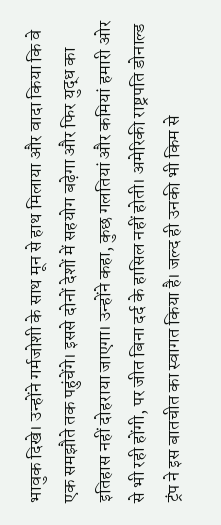भावुक दिखे। उन्होंने गर्मजोशी के साथ मून से हाथ मिलाया और वादा किया कि वे एक समझौते तक पहुंचेंगे। इससे दोनों देशों में सहयोग बढ़ेगा और फिर युद्ध का इतिहास नहीं दोहराया जाएगा। उन्होंने कहा, कुछ गलतियां और कमियां हमारी ओर से भी रही होंगी, पर जीत बिना दर्द के हासिल नहीं होती। अमेरिकी राष्ट्रपति डोनाल्ड ट्रंप ने इस बातचीत का स्वागत किया है। जल्द ही उनकी भी किम से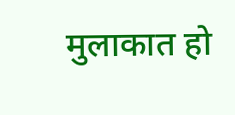मुलाकात हो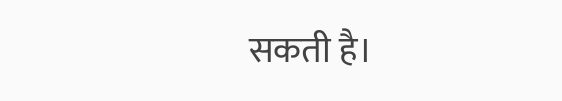सकती है।